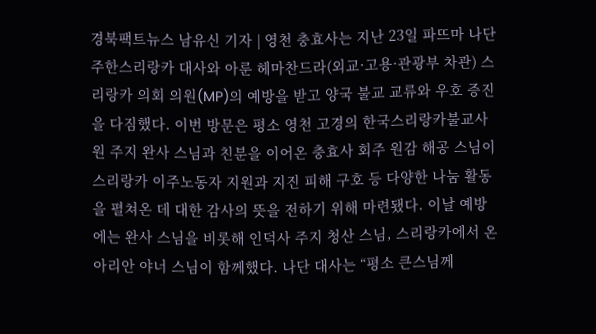경북팩트뉴스 남유신 기자 | 영천 충효사는 지난 23일 파뜨마 나단 주한스리랑카 대사와 아룬 헤마찬드라(외교·고용·관광부 차관) 스리랑카 의회 의원(MP)의 예방을 받고 양국 불교 교류와 우호 증진을 다짐했다. 이번 방문은 평소 영천 고경의 한국스리랑카불교사원 주지 완사 스님과 친분을 이어온 충효사 회주 원감 해공 스님이 스리랑카 이주노동자 지원과 지진 피해 구호 등 다양한 나눔 활동을 펼쳐온 데 대한 감사의 뜻을 전하기 위해 마련됐다. 이날 예방에는 완사 스님을 비롯해 인덕사 주지 청산 스님, 스리랑카에서 온 아리안 야너 스님이 함께했다. 나단 대사는 “평소 큰스님께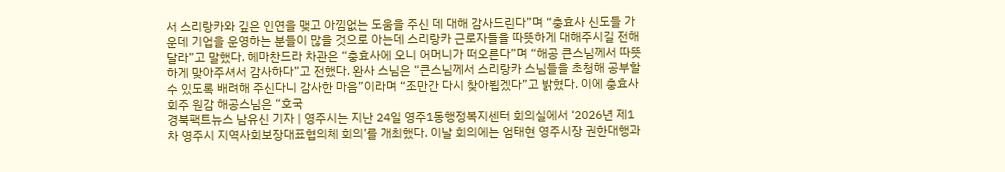서 스리랑카와 깊은 인연을 맺고 아낌없는 도움을 주신 데 대해 감사드린다”며 “충효사 신도들 가운데 기업을 운영하는 분들이 많을 것으로 아는데 스리랑카 근로자들을 따뜻하게 대해주시길 전해달라”고 말했다. 헤마찬드라 차관은 “충효사에 오니 어머니가 떠오른다”며 “해공 큰스님께서 따뜻하게 맞아주셔서 감사하다”고 전했다. 완사 스님은 “큰스님께서 스리랑카 스님들을 초청해 공부할 수 있도록 배려해 주신다니 감사한 마음”이라며 “조만간 다시 찾아뵙겠다”고 밝혔다. 이에 충효사 회주 원감 해공스님은 “호국
경북팩트뉴스 남유신 기자 | 영주시는 지난 24일 영주1동행정복지센터 회의실에서 ‘2026년 제1차 영주시 지역사회보장대표협의체 회의’를 개최했다. 이날 회의에는 엄태현 영주시장 권한대행과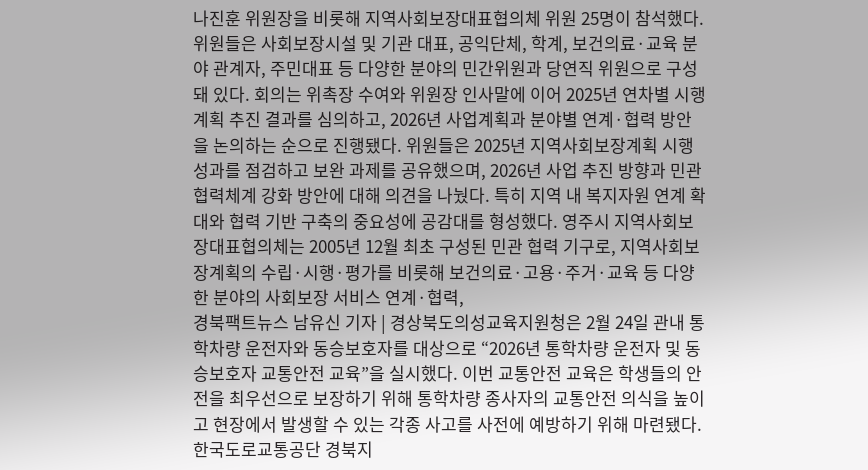나진훈 위원장을 비롯해 지역사회보장대표협의체 위원 25명이 참석했다. 위원들은 사회보장시설 및 기관 대표, 공익단체, 학계, 보건의료·교육 분야 관계자, 주민대표 등 다양한 분야의 민간위원과 당연직 위원으로 구성돼 있다. 회의는 위촉장 수여와 위원장 인사말에 이어 2025년 연차별 시행계획 추진 결과를 심의하고, 2026년 사업계획과 분야별 연계·협력 방안을 논의하는 순으로 진행됐다. 위원들은 2025년 지역사회보장계획 시행 성과를 점검하고 보완 과제를 공유했으며, 2026년 사업 추진 방향과 민관 협력체계 강화 방안에 대해 의견을 나눴다. 특히 지역 내 복지자원 연계 확대와 협력 기반 구축의 중요성에 공감대를 형성했다. 영주시 지역사회보장대표협의체는 2005년 12월 최초 구성된 민관 협력 기구로, 지역사회보장계획의 수립·시행·평가를 비롯해 보건의료·고용·주거·교육 등 다양한 분야의 사회보장 서비스 연계·협력,
경북팩트뉴스 남유신 기자 | 경상북도의성교육지원청은 2월 24일 관내 통학차량 운전자와 동승보호자를 대상으로 “2026년 통학차량 운전자 및 동승보호자 교통안전 교육”을 실시했다. 이번 교통안전 교육은 학생들의 안전을 최우선으로 보장하기 위해 통학차량 종사자의 교통안전 의식을 높이고 현장에서 발생할 수 있는 각종 사고를 사전에 예방하기 위해 마련됐다. 한국도로교통공단 경북지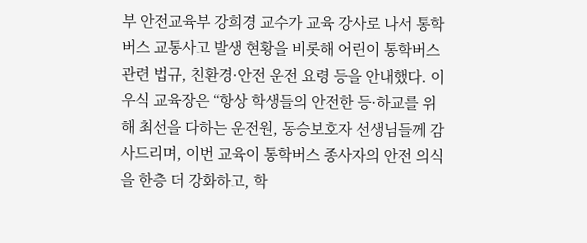부 안전교육부 강희경 교수가 교육 강사로 나서 통학버스 교통사고 발생 현황을 비롯해 어린이 통학버스 관련 법규, 친환경·안전 운전 요령 등을 안내했다. 이우식 교육장은 “항상 학생들의 안전한 등·하교를 위해 최선을 다하는 운전원, 동승보호자 선생님들께 감사드리며, 이번 교육이 통학버스 종사자의 안전 의식을 한층 더 강화하고, 학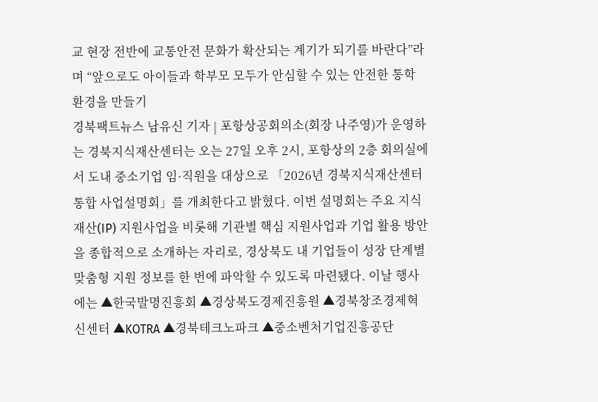교 현장 전반에 교통안전 문화가 확산되는 계기가 되기를 바란다”라며 “앞으로도 아이들과 학부모 모두가 안심할 수 있는 안전한 통학 환경을 만들기
경북팩트뉴스 남유신 기자 | 포항상공회의소(회장 나주영)가 운영하는 경북지식재산센터는 오는 27일 오후 2시, 포항상의 2층 회의실에서 도내 중소기업 임·직원을 대상으로 「2026년 경북지식재산센터 통합 사업설명회」를 개최한다고 밝혔다. 이번 설명회는 주요 지식재산(IP) 지원사업을 비롯해 기관별 핵심 지원사업과 기업 활용 방안을 종합적으로 소개하는 자리로, 경상북도 내 기업들이 성장 단계별 맞춤형 지원 정보를 한 번에 파악할 수 있도록 마련됐다. 이날 행사에는 ▲한국발명진흥회 ▲경상북도경제진흥원 ▲경북창조경제혁신센터 ▲KOTRA ▲경북테크노파크 ▲중소벤처기업진흥공단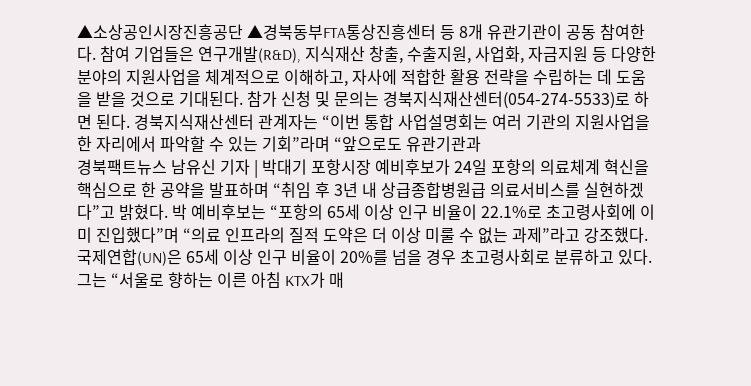▲소상공인시장진흥공단 ▲경북동부FTA통상진흥센터 등 8개 유관기관이 공동 참여한다. 참여 기업들은 연구개발(R&D), 지식재산 창출, 수출지원, 사업화, 자금지원 등 다양한 분야의 지원사업을 체계적으로 이해하고, 자사에 적합한 활용 전략을 수립하는 데 도움을 받을 것으로 기대된다. 참가 신청 및 문의는 경북지식재산센터(054-274-5533)로 하면 된다. 경북지식재산센터 관계자는 “이번 통합 사업설명회는 여러 기관의 지원사업을 한 자리에서 파악할 수 있는 기회”라며 “앞으로도 유관기관과
경북팩트뉴스 남유신 기자 | 박대기 포항시장 예비후보가 24일 포항의 의료체계 혁신을 핵심으로 한 공약을 발표하며 “취임 후 3년 내 상급종합병원급 의료서비스를 실현하겠다”고 밝혔다. 박 예비후보는 “포항의 65세 이상 인구 비율이 22.1%로 초고령사회에 이미 진입했다”며 “의료 인프라의 질적 도약은 더 이상 미룰 수 없는 과제”라고 강조했다. 국제연합(UN)은 65세 이상 인구 비율이 20%를 넘을 경우 초고령사회로 분류하고 있다. 그는 “서울로 향하는 이른 아침 KTX가 매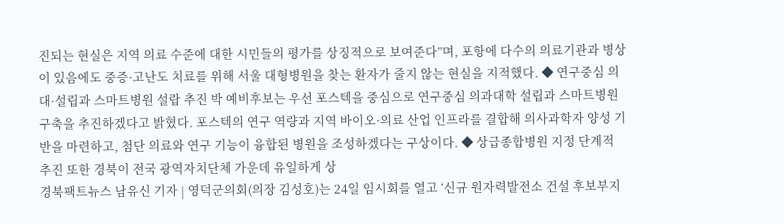진되는 현실은 지역 의료 수준에 대한 시민들의 평가를 상징적으로 보여준다”며, 포항에 다수의 의료기관과 병상이 있음에도 중증·고난도 치료를 위해 서울 대형병원을 찾는 환자가 줄지 않는 현실을 지적했다. ◆ 연구중심 의대·설립과 스마트병원 설랍 추진 박 예비후보는 우선 포스텍을 중심으로 연구중심 의과대학 설립과 스마트병원 구축을 추진하겠다고 밝혔다. 포스텍의 연구 역량과 지역 바이오·의료 산업 인프라를 결합해 의사과학자 양성 기반을 마련하고, 첨단 의료와 연구 기능이 융합된 병원을 조성하겠다는 구상이다. ◆ 상급종합병원 지정 단계적 추진 또한 경북이 전국 광역자치단체 가운데 유일하게 상
경북팩트뉴스 남유신 기자 | 영덕군의회(의장 김성호)는 24일 임시회를 열고 ‘신규 원자력발전소 건설 후보부지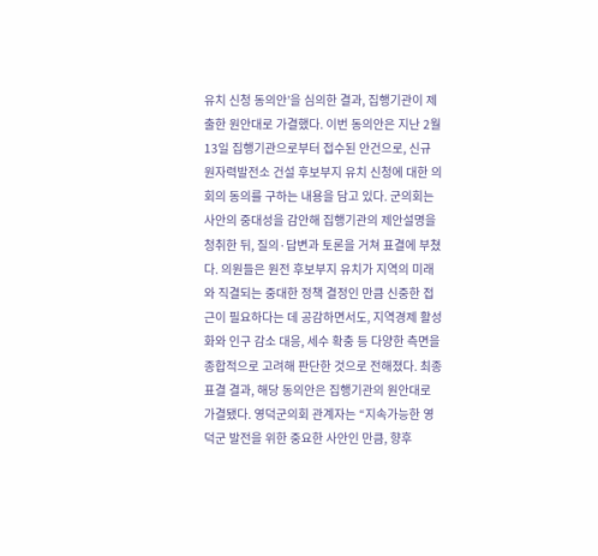유치 신청 동의안’을 심의한 결과, 집행기관이 제출한 원안대로 가결했다. 이번 동의안은 지난 2월 13일 집행기관으로부터 접수된 안건으로, 신규 원자력발전소 건설 후보부지 유치 신청에 대한 의회의 동의를 구하는 내용을 담고 있다. 군의회는 사안의 중대성을 감안해 집행기관의 제안설명을 청취한 뒤, 질의·답변과 토론을 거쳐 표결에 부쳤다. 의원들은 원전 후보부지 유치가 지역의 미래와 직결되는 중대한 정책 결정인 만큼 신중한 접근이 필요하다는 데 공감하면서도, 지역경제 활성화와 인구 감소 대응, 세수 확충 등 다양한 측면을 종합적으로 고려해 판단한 것으로 전해졌다. 최종 표결 결과, 해당 동의안은 집행기관의 원안대로 가결됐다. 영덕군의회 관계자는 “지속가능한 영덕군 발전을 위한 중요한 사안인 만큼, 향후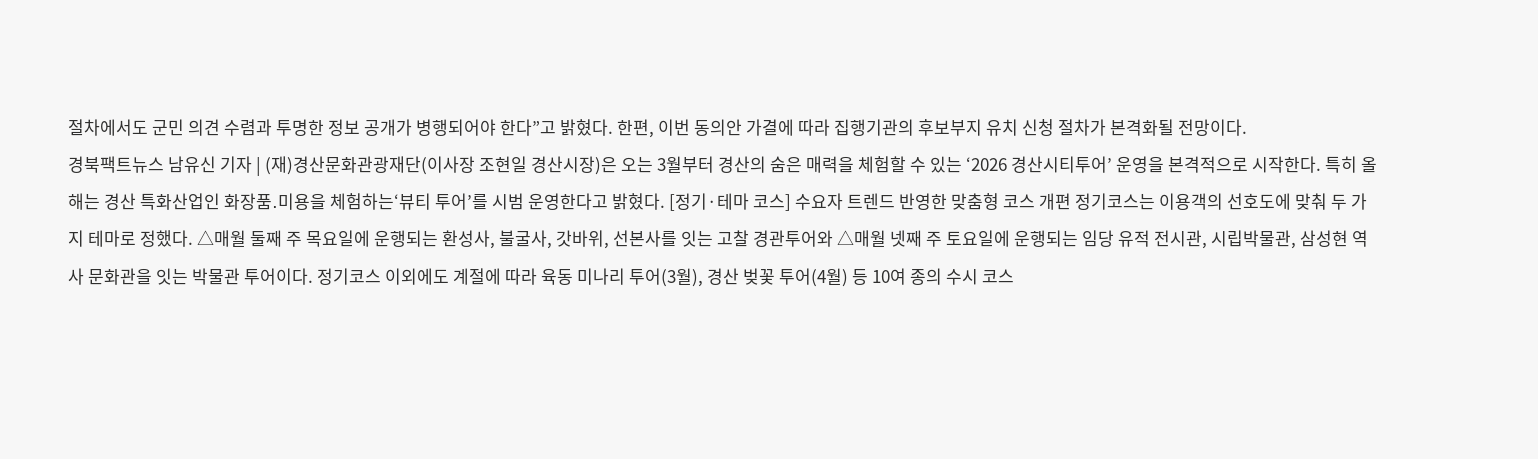절차에서도 군민 의견 수렴과 투명한 정보 공개가 병행되어야 한다”고 밝혔다. 한편, 이번 동의안 가결에 따라 집행기관의 후보부지 유치 신청 절차가 본격화될 전망이다.
경북팩트뉴스 남유신 기자 | (재)경산문화관광재단(이사장 조현일 경산시장)은 오는 3월부터 경산의 숨은 매력을 체험할 수 있는 ‘2026 경산시티투어’ 운영을 본격적으로 시작한다. 특히 올해는 경산 특화산업인 화장품․미용을 체험하는‘뷰티 투어’를 시범 운영한다고 밝혔다. [정기·테마 코스] 수요자 트렌드 반영한 맞춤형 코스 개편 정기코스는 이용객의 선호도에 맞춰 두 가지 테마로 정했다. △매월 둘째 주 목요일에 운행되는 환성사, 불굴사, 갓바위, 선본사를 잇는 고찰 경관투어와 △매월 넷째 주 토요일에 운행되는 임당 유적 전시관, 시립박물관, 삼성현 역사 문화관을 잇는 박물관 투어이다. 정기코스 이외에도 계절에 따라 육동 미나리 투어(3월), 경산 벚꽃 투어(4월) 등 10여 종의 수시 코스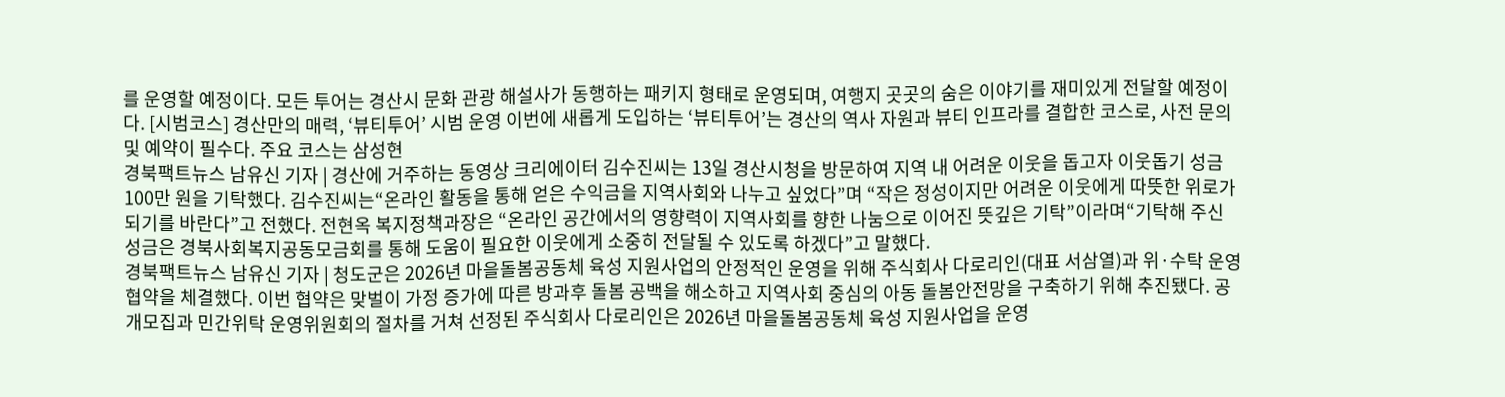를 운영할 예정이다. 모든 투어는 경산시 문화 관광 해설사가 동행하는 패키지 형태로 운영되며, 여행지 곳곳의 숨은 이야기를 재미있게 전달할 예정이다. [시범코스] 경산만의 매력, ‘뷰티투어’ 시범 운영 이번에 새롭게 도입하는 ‘뷰티투어’는 경산의 역사 자원과 뷰티 인프라를 결합한 코스로, 사전 문의 및 예약이 필수다. 주요 코스는 삼성현
경북팩트뉴스 남유신 기자 | 경산에 거주하는 동영상 크리에이터 김수진씨는 13일 경산시청을 방문하여 지역 내 어려운 이웃을 돕고자 이웃돕기 성금 100만 원을 기탁했다. 김수진씨는“온라인 활동을 통해 얻은 수익금을 지역사회와 나누고 싶었다”며 “작은 정성이지만 어려운 이웃에게 따뜻한 위로가 되기를 바란다”고 전했다. 전현옥 복지정책과장은 “온라인 공간에서의 영향력이 지역사회를 향한 나눔으로 이어진 뜻깊은 기탁”이라며“기탁해 주신 성금은 경북사회복지공동모금회를 통해 도움이 필요한 이웃에게 소중히 전달될 수 있도록 하겠다”고 말했다.
경북팩트뉴스 남유신 기자 | 청도군은 2026년 마을돌봄공동체 육성 지원사업의 안정적인 운영을 위해 주식회사 다로리인(대표 서삼열)과 위·수탁 운영 협약을 체결했다. 이번 협약은 맞벌이 가정 증가에 따른 방과후 돌봄 공백을 해소하고 지역사회 중심의 아동 돌봄안전망을 구축하기 위해 추진됐다. 공개모집과 민간위탁 운영위원회의 절차를 거쳐 선정된 주식회사 다로리인은 2026년 마을돌봄공동체 육성 지원사업을 운영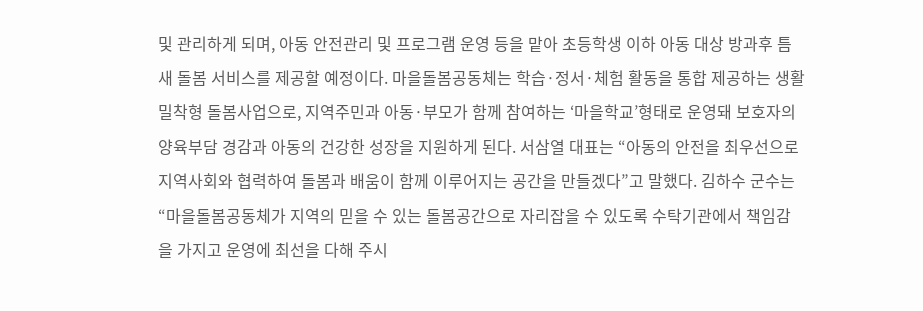및 관리하게 되며, 아동 안전관리 및 프로그램 운영 등을 맡아 초등학생 이하 아동 대상 방과후 틈새 돌봄 서비스를 제공할 예정이다. 마을돌봄공동체는 학습·정서·체험 활동을 통합 제공하는 생활밀착형 돌봄사업으로, 지역주민과 아동·부모가 함께 참여하는 ‘마을학교’형태로 운영돼 보호자의 양육부담 경감과 아동의 건강한 성장을 지원하게 된다. 서삼열 대표는 “아동의 안전을 최우선으로 지역사회와 협력하여 돌봄과 배움이 함께 이루어지는 공간을 만들겠다”고 말했다. 김하수 군수는 “마을돌봄공동체가 지역의 믿을 수 있는 돌봄공간으로 자리잡을 수 있도록 수탁기관에서 책임감을 가지고 운영에 최선을 다해 주시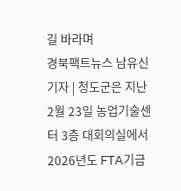길 바라며
경북팩트뉴스 남유신 기자 | 청도군은 지난 2월 23일 농업기술센터 3층 대회의실에서 2026년도 FTA기금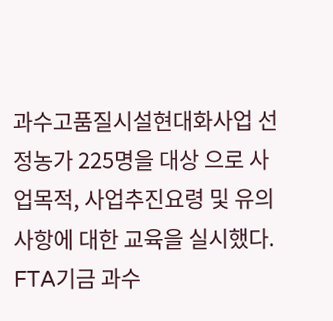과수고품질시설현대화사업 선정농가 225명을 대상 으로 사업목적, 사업추진요령 및 유의사항에 대한 교육을 실시했다. FTA기금 과수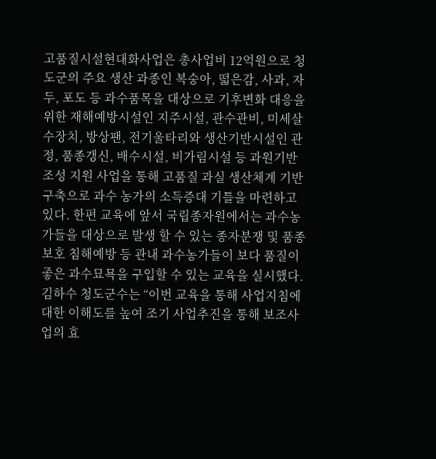고품질시설현대화사업은 총사업비 12억원으로 청도군의 주요 생산 과종인 복숭아, 떫은감, 사과, 자두, 포도 등 과수품목을 대상으로 기후변화 대응을 위한 재해예방시설인 지주시설, 관수관비, 미세살수장치, 방상팬, 전기울타리와 생산기반시설인 관정, 품종갱신, 배수시설, 비가림시설 등 과원기반 조성 지원 사업을 통해 고품질 과실 생산체계 기반 구축으로 과수 농가의 소득증대 기틀을 마련하고 있다. 한편 교육에 앞서 국립종자원에서는 과수농가들을 대상으로 발생 할 수 있는 종자분쟁 및 품종보호 침해예방 등 관내 과수농가들이 보다 품질이 좋은 과수묘묙을 구입할 수 있는 교육을 실시했다. 김하수 청도군수는 “이번 교육을 통해 사업지침에 대한 이해도를 높여 조기 사업추진을 통해 보조사업의 효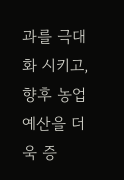과를 극대화 시키고, 향후 농업예산을 더욱 증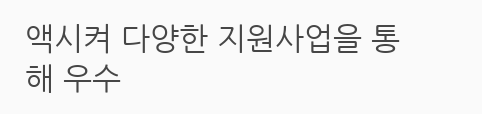액시켜 다양한 지원사업을 통해 우수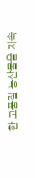한 고품질 농산물을 지속